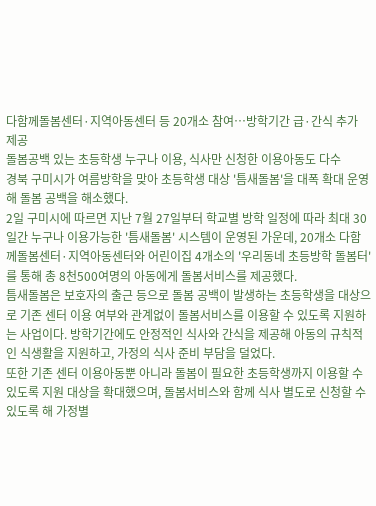다함께돌봄센터·지역아동센터 등 20개소 참여…방학기간 급·간식 추가 제공
돌봄공백 있는 초등학생 누구나 이용, 식사만 신청한 이용아동도 다수
경북 구미시가 여름방학을 맞아 초등학생 대상 '틈새돌봄'을 대폭 확대 운영해 돌봄 공백을 해소했다.
2일 구미시에 따르면 지난 7월 27일부터 학교별 방학 일정에 따라 최대 30일간 누구나 이용가능한 '틈새돌봄' 시스템이 운영된 가운데, 20개소 다함께돌봄센터·지역아동센터와 어린이집 4개소의 '우리동네 초등방학 돌봄터'를 통해 총 8천500여명의 아동에게 돌봄서비스를 제공했다.
틈새돌봄은 보호자의 출근 등으로 돌봄 공백이 발생하는 초등학생을 대상으로 기존 센터 이용 여부와 관계없이 돌봄서비스를 이용할 수 있도록 지원하는 사업이다. 방학기간에도 안정적인 식사와 간식을 제공해 아동의 규칙적인 식생활을 지원하고, 가정의 식사 준비 부담을 덜었다.
또한 기존 센터 이용아동뿐 아니라 돌봄이 필요한 초등학생까지 이용할 수 있도록 지원 대상을 확대했으며, 돌봄서비스와 함께 식사 별도로 신청할 수 있도록 해 가정별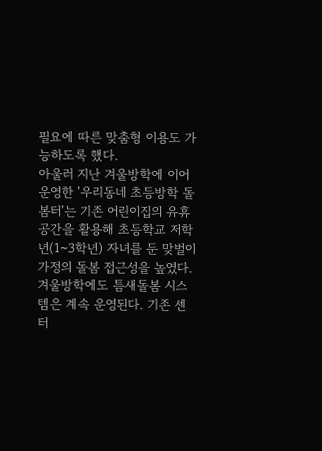필요에 따른 맞춤형 이용도 가능하도록 했다.
아울러 지난 겨울방학에 이어 운영한 '우리동네 초등방학 돌봄터'는 기존 어린이집의 유휴공간을 활용해 초등학교 저학년(1~3학년) 자녀를 둔 맞벌이 가정의 돌봄 접근성을 높였다.
겨울방학에도 틈새돌봄 시스템은 계속 운영된다. 기존 센터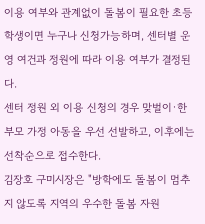이용 여부와 관계없이 돌봄이 필요한 초등학생이면 누구나 신청가능하며, 센터별 운영 여건과 정원에 따라 이용 여부가 결정된다.
센터 정원 외 이용 신청의 경우 맞벌이·한부모 가정 아동을 우선 선발하고, 이후에는 선착순으로 접수한다.
김장호 구미시장은 "방학에도 돌봄이 멈추지 않도록 지역의 우수한 돌봄 자원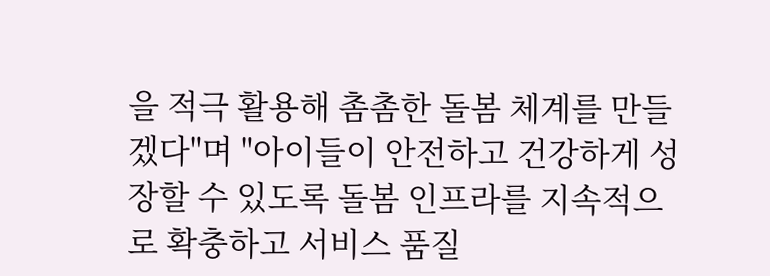을 적극 활용해 촘촘한 돌봄 체계를 만들겠다"며 "아이들이 안전하고 건강하게 성장할 수 있도록 돌봄 인프라를 지속적으로 확충하고 서비스 품질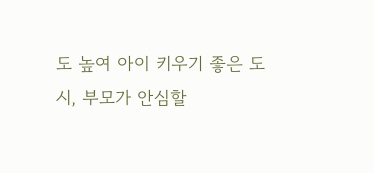도 높여 아이 키우기 좋은 도시, 부모가 안심할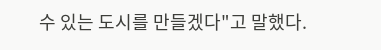수 있는 도시를 만들겠다"고 말했다.